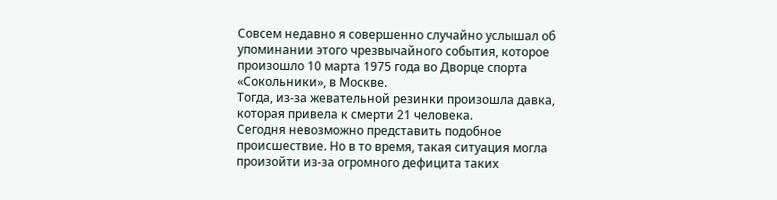Совсем недавно я совершенно случайно услышал об упоминании этого чрезвычайного события, которое произошло 10 марта 1975 года во Дворце спорта «Сокольники», в Москве.
Тогда, из-за жевательной резинки произошла давка, которая привела к смерти 21 человека.
Сегодня невозможно представить подобное происшествие. Но в то время, такая ситуация могла произойти из-за огромного дефицита таких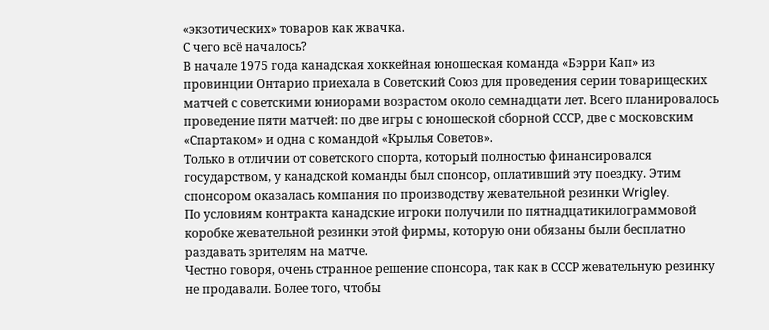«экзотических» товаров как жвачка.
С чего всё началось?
В начале 1975 года канадская хоккейная юношеская команда «Бэрри Кап» из провинции Онтарио приехала в Советский Союз для проведения серии товарищеских матчей с советскими юниорами возрастом около семнадцати лет. Всего планировалось проведение пяти матчей: по две игры с юношеской сборной СССР, две с московским «Спартаком» и одна с командой «Крылья Советов».
Только в отличии от советского спорта, который полностью финансировался государством, у канадской команды был спонсор, оплативший эту поездку. Этим спонсором оказалась компания по производству жевательной резинки Wrigley.
По условиям контракта канадские игроки получили по пятнадцатикилограммовой коробке жевательной резинки этой фирмы, которую они обязаны были бесплатно раздавать зрителям на матче.
Честно говоря, очень странное решение спонсора, так как в СССР жевательную резинку не продавали. Более того, чтобы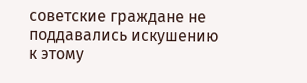советские граждане не поддавались искушению к этому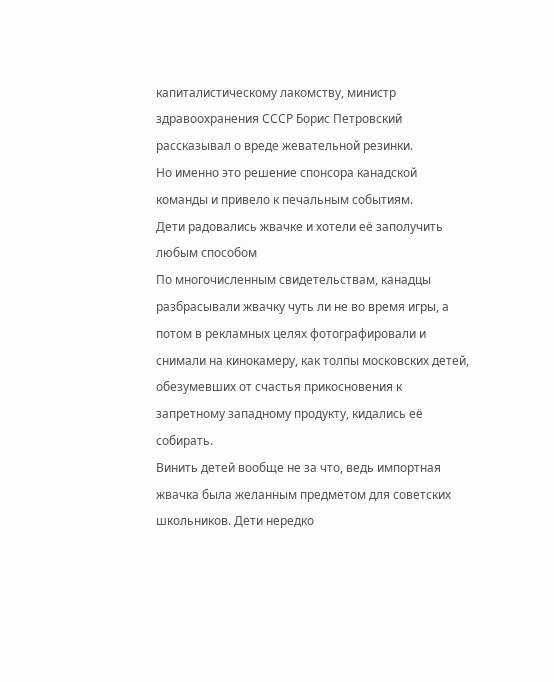капиталистическому лакомству, министр здравоохранения СССР Борис Петровский рассказывал о вреде жевательной резинки.
Но именно это решение спонсора канадской команды и привело к печальным событиям.
Дети радовались жвачке и хотели её заполучить любым способом
По многочисленным свидетельствам, канадцы разбрасывали жвачку чуть ли не во время игры, а потом в рекламных целях фотографировали и снимали на кинокамеру, как толпы московских детей, обезумевших от счастья прикосновения к запретному западному продукту, кидались её собирать.
Винить детей вообще не за что, ведь импортная жвачка была желанным предметом для советских школьников. Дети нередко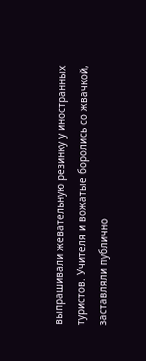выпрашивали жевательную резинку у иностранных туристов. Учителя и вожатые боролись со жвачкой, заставляли публично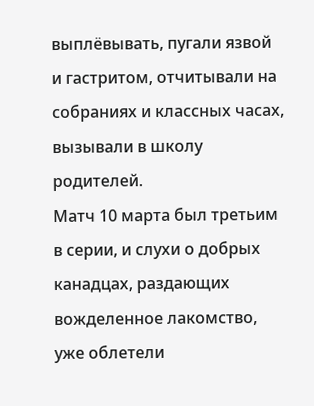выплёвывать, пугали язвой и гастритом, отчитывали на собраниях и классных часах, вызывали в школу родителей.
Матч 10 марта был третьим в серии, и слухи о добрых канадцах, раздающих вожделенное лакомство, уже облетели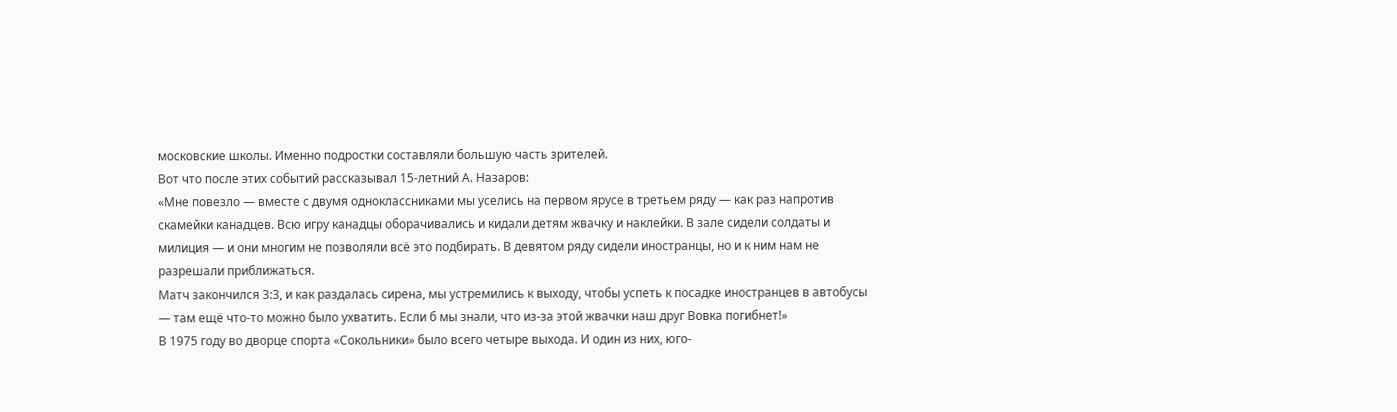московские школы. Именно подростки составляли большую часть зрителей.
Вот что после этих событий рассказывал 15-летний А. Назаров:
«Мне повезло — вместе с двумя одноклассниками мы уселись на первом ярусе в третьем ряду — как раз напротив скамейки канадцев. Всю игру канадцы оборачивались и кидали детям жвачку и наклейки. В зале сидели солдаты и милиция — и они многим не позволяли всё это подбирать. В девятом ряду сидели иностранцы, но и к ним нам не разрешали приближаться.
Матч закончился 3:3, и как раздалась сирена, мы устремились к выходу, чтобы успеть к посадке иностранцев в автобусы — там ещё что-то можно было ухватить. Если б мы знали, что из-за этой жвачки наш друг Вовка погибнет!»
В 1975 году во дворце спорта «Сокольники» было всего четыре выхода. И один из них, юго-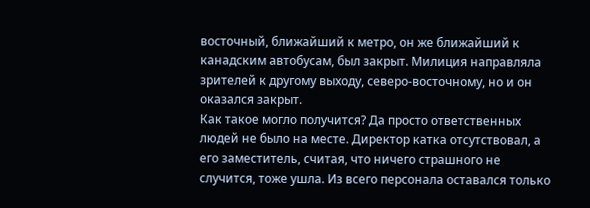восточный, ближайший к метро, он же ближайший к канадским автобусам, был закрыт. Милиция направляла зрителей к другому выходу, северо-восточному, но и он оказался закрыт.
Как такое могло получится? Да просто ответственных людей не было на месте. Директор катка отсутствовал, а его заместитель, считая, что ничего страшного не случится, тоже ушла. Из всего персонала оставался только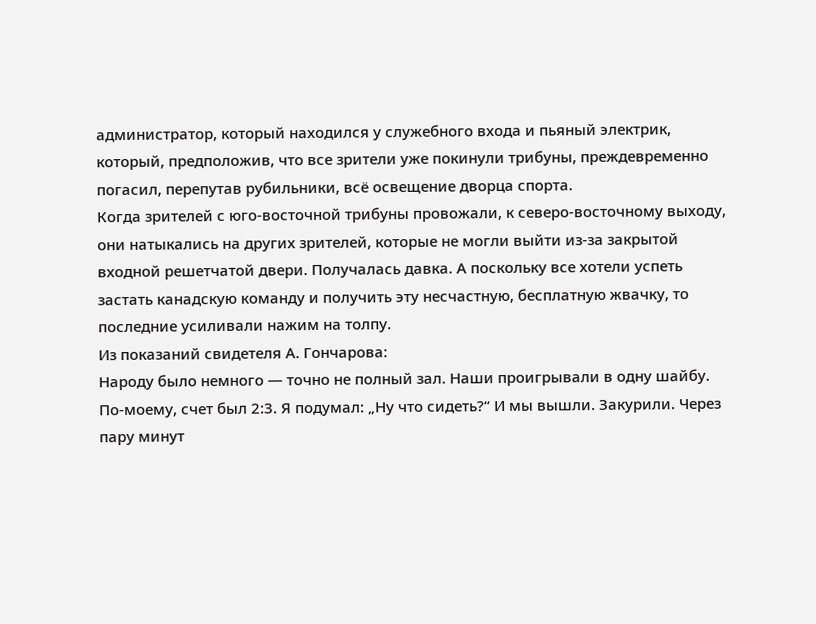администратор, который находился у служебного входа и пьяный электрик, который, предположив, что все зрители уже покинули трибуны, преждевременно погасил, перепутав рубильники, всё освещение дворца спорта.
Когда зрителей с юго-восточной трибуны провожали, к северо-восточному выходу, они натыкались на других зрителей, которые не могли выйти из-за закрытой входной решетчатой двери. Получалась давка. А поскольку все хотели успеть застать канадскую команду и получить эту несчастную, бесплатную жвачку, то последние усиливали нажим на толпу.
Из показаний свидетеля А. Гончарова:
Народу было немного — точно не полный зал. Наши проигрывали в одну шайбу. По-моему, счет был 2:3. Я подумал: „Ну что сидеть?“ И мы вышли. Закурили. Через пару минут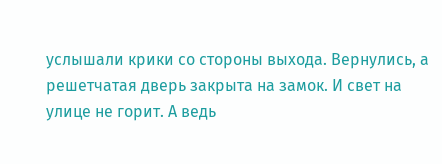услышали крики со стороны выхода. Вернулись, а решетчатая дверь закрыта на замок. И свет на улице не горит. А ведь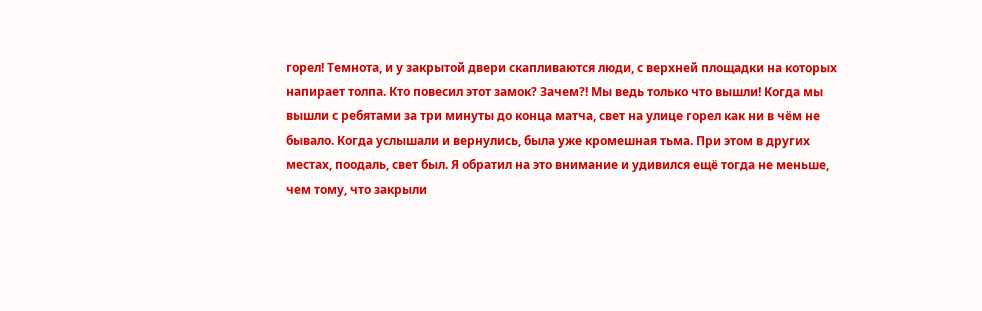горел! Темнота, и у закрытой двери скапливаются люди, с верхней площадки на которых напирает толпа. Кто повесил этот замок? Зачем?! Мы ведь только что вышли! Когда мы вышли с ребятами за три минуты до конца матча, свет на улице горел как ни в чём не бывало. Когда услышали и вернулись, была уже кромешная тьма. При этом в других местах, поодаль, свет был. Я обратил на это внимание и удивился ещё тогда не меньше, чем тому, что закрыли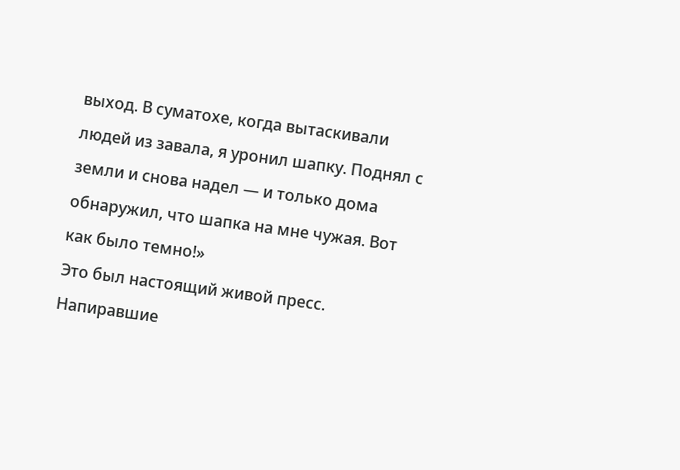выход. В суматохе, когда вытаскивали людей из завала, я уронил шапку. Поднял с земли и снова надел — и только дома обнаружил, что шапка на мне чужая. Вот как было темно!»
Это был настоящий живой пресс. Напиравшие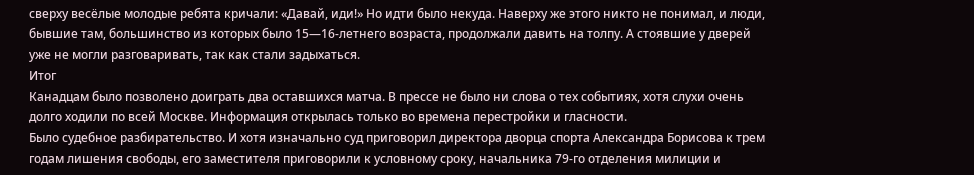сверху весёлые молодые ребята кричали: «Давай, иди!» Но идти было некуда. Наверху же этого никто не понимал, и люди, бывшие там, большинство из которых было 15—16-летнего возраста, продолжали давить на толпу. А стоявшие у дверей уже не могли разговаривать, так как стали задыхаться.
Итог
Канадцам было позволено доиграть два оставшихся матча. В прессе не было ни слова о тех событиях, хотя слухи очень долго ходили по всей Москве. Информация открылась только во времена перестройки и гласности.
Было судебное разбирательство. И хотя изначально суд приговорил директора дворца спорта Александра Борисова к трем годам лишения свободы, его заместителя приговорили к условному сроку, начальника 79-го отделения милиции и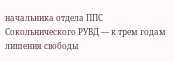начальника отдела ППС Сокольнического РУВД — к трем годам лишения свободы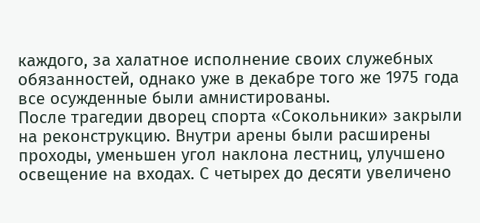каждого, за халатное исполнение своих служебных обязанностей, однако уже в декабре того же 1975 года все осужденные были амнистированы.
После трагедии дворец спорта «Сокольники» закрыли на реконструкцию. Внутри арены были расширены проходы, уменьшен угол наклона лестниц, улучшено освещение на входах. С четырех до десяти увеличено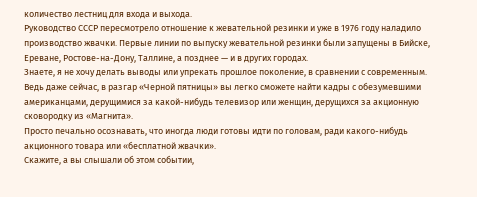количество лестниц для входа и выхода.
Руководство СССР пересмотрело отношение к жевательной резинки и уже в 1976 году наладило производство жвачки. Первые линии по выпуску жевательной резинки были запущены в Бийске, Ереване, Ростове-на-Дону, Таллине, а позднее — и в других городах.
Знаете, я не хочу делать выводы или упрекать прошлое поколение, в сравнении с современным. Ведь даже сейчас, в разгар «Черной пятницы» вы легко сможете найти кадры с обезумевшими американцами, дерущимися за какой-нибудь телевизор или женщин, дерущихся за акционную сковородку из «Магнита».
Просто печально осознавать, что иногда люди готовы идти по головам, ради какого-нибудь акционного товара или «бесплатной жвачки».
Скажите, а вы слышали об этом событии,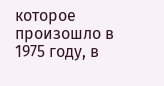которое произошло в 1975 году, в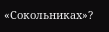«Сокольниках»?